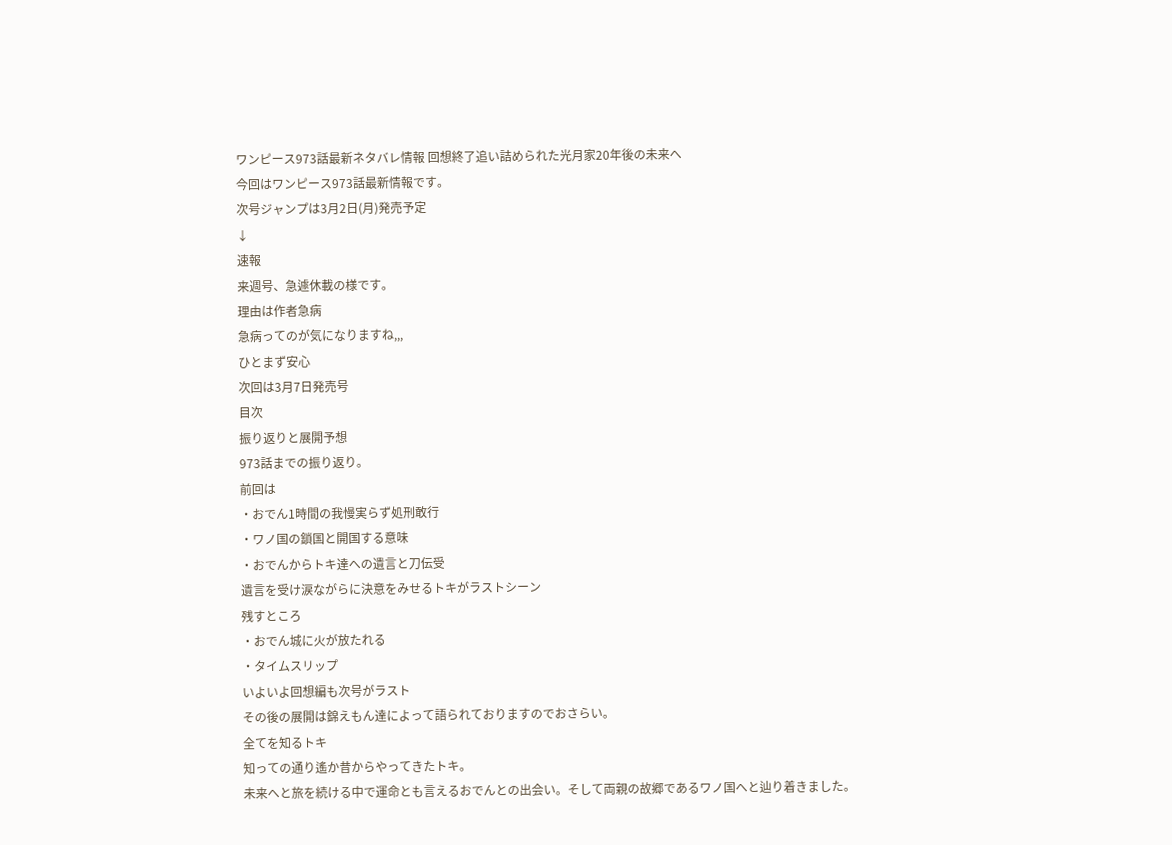ワンピース973話最新ネタバレ情報 回想終了追い詰められた光月家20年後の未来へ
今回はワンピース973話最新情報です。
次号ジャンプは3月2日(月)発売予定
↓
速報
来週号、急遽休載の様です。
理由は作者急病
急病ってのが気になりますね,,,
ひとまず安心
次回は3月7日発売号
目次
振り返りと展開予想
973話までの振り返り。
前回は
・おでん1時間の我慢実らず処刑敢行
・ワノ国の鎖国と開国する意味
・おでんからトキ達への遺言と刀伝受
遺言を受け涙ながらに決意をみせるトキがラストシーン
残すところ
・おでん城に火が放たれる
・タイムスリップ
いよいよ回想編も次号がラスト
その後の展開は錦えもん達によって語られておりますのでおさらい。
全てを知るトキ
知っての通り遙か昔からやってきたトキ。
未来へと旅を続ける中で運命とも言えるおでんとの出会い。そして両親の故郷であるワノ国へと辿り着きました。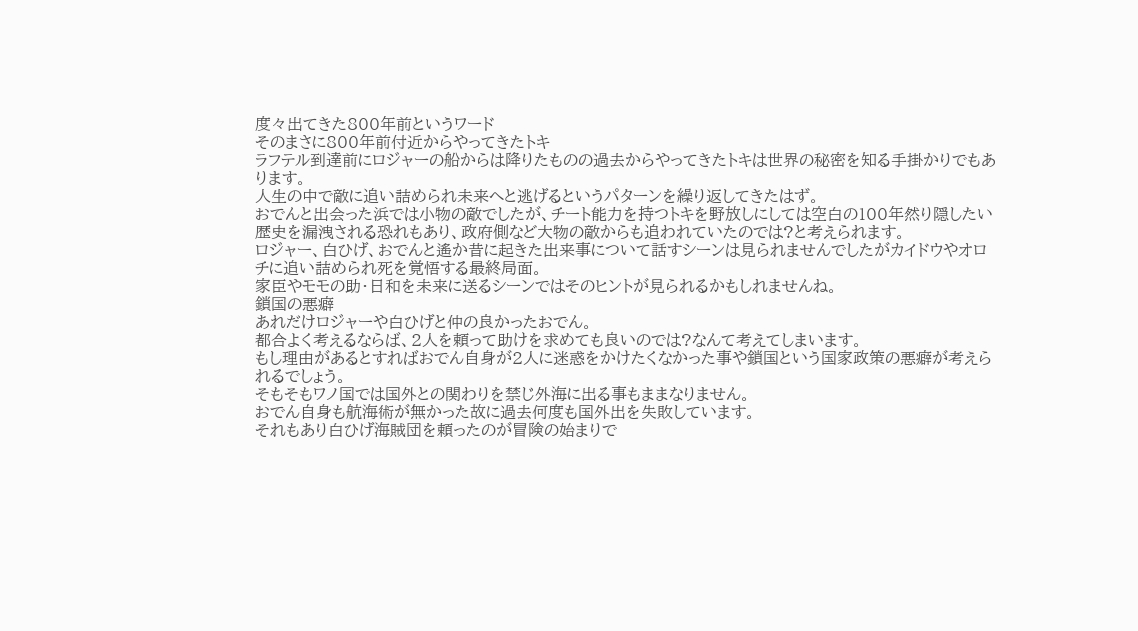度々出てきた800年前というワード
そのまさに800年前付近からやってきたトキ
ラフテル到達前にロジャーの船からは降りたものの過去からやってきたトキは世界の秘密を知る手掛かりでもあります。
人生の中で敵に追い詰められ未来へと逃げるというパターンを繰り返してきたはず。
おでんと出会った浜では小物の敵でしたが、チート能力を持つトキを野放しにしては空白の100年然り隠したい歴史を漏洩される恐れもあり、政府側など大物の敵からも追われていたのでは?と考えられます。
ロジャー、白ひげ、おでんと遙か昔に起きた出来事について話すシーンは見られませんでしたがカイドウやオロチに追い詰められ死を覚悟する最終局面。
家臣やモモの助・日和を未来に送るシーンではそのヒントが見られるかもしれませんね。
鎖国の悪癖
あれだけロジャーや白ひげと仲の良かったおでん。
都合よく考えるならば、2人を頼って助けを求めても良いのでは?なんて考えてしまいます。
もし理由があるとすればおでん自身が2人に迷惑をかけたくなかった事や鎖国という国家政策の悪癖が考えられるでしょう。
そもそもワノ国では国外との関わりを禁じ外海に出る事もままなりません。
おでん自身も航海術が無かった故に過去何度も国外出を失敗しています。
それもあり白ひげ海賊団を頼ったのが冒険の始まりで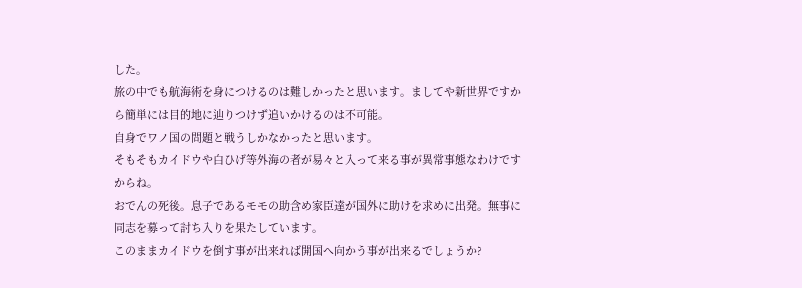した。
旅の中でも航海術を身につけるのは難しかったと思います。ましてや新世界ですから簡単には目的地に辿りつけず追いかけるのは不可能。
自身でワノ国の問題と戦うしかなかったと思います。
そもそもカイドウや白ひげ等外海の者が易々と入って来る事が異常事態なわけですからね。
おでんの死後。息子であるモモの助含め家臣達が国外に助けを求めに出発。無事に同志を募って討ち入りを果たしています。
このままカイドウを倒す事が出来れば開国へ向かう事が出来るでしょうか?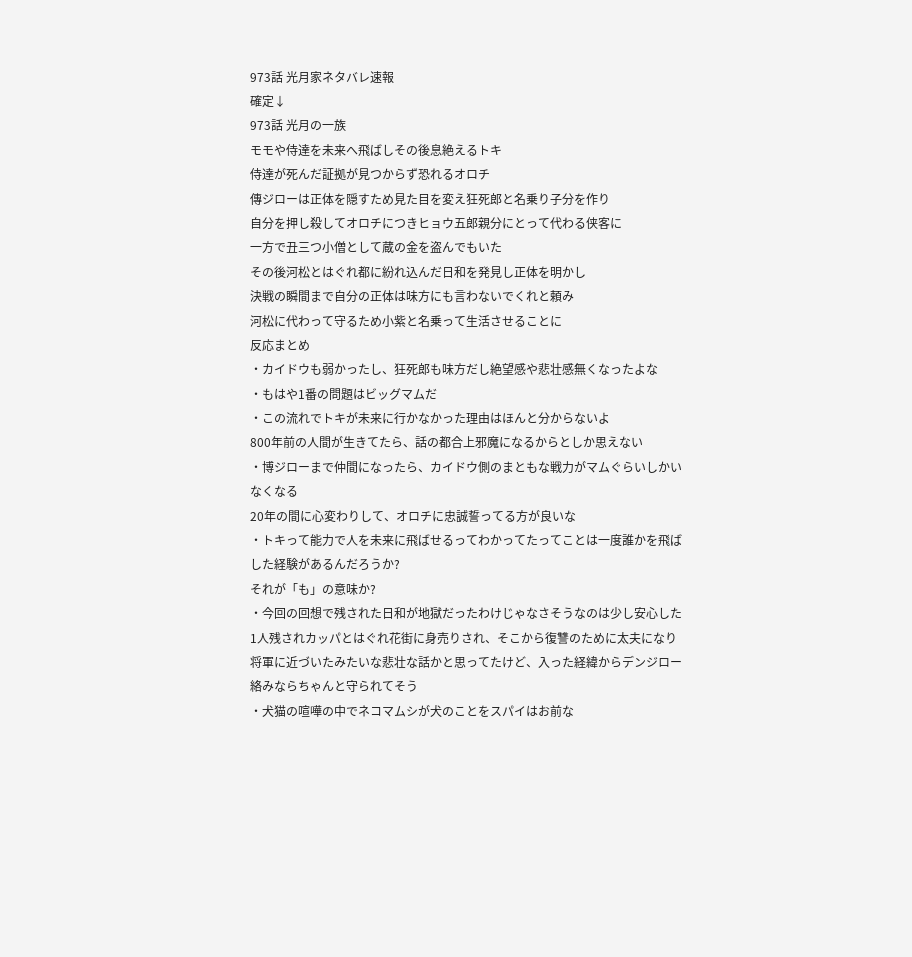973話 光月家ネタバレ速報
確定↓
973話 光月の一族
モモや侍達を未来へ飛ばしその後息絶えるトキ
侍達が死んだ証拠が見つからず恐れるオロチ
傳ジローは正体を隠すため見た目を変え狂死郎と名乗り子分を作り
自分を押し殺してオロチにつきヒョウ五郎親分にとって代わる侠客に
一方で丑三つ小僧として蔵の金を盗んでもいた
その後河松とはぐれ都に紛れ込んだ日和を発見し正体を明かし
決戦の瞬間まで自分の正体は味方にも言わないでくれと頼み
河松に代わって守るため小紫と名乗って生活させることに
反応まとめ
・カイドウも弱かったし、狂死郎も味方だし絶望感や悲壮感無くなったよな
・もはや1番の問題はビッグマムだ
・この流れでトキが未来に行かなかった理由はほんと分からないよ
800年前の人間が生きてたら、話の都合上邪魔になるからとしか思えない
・博ジローまで仲間になったら、カイドウ側のまともな戦力がマムぐらいしかいなくなる
20年の間に心変わりして、オロチに忠誠誓ってる方が良いな
・トキって能力で人を未来に飛ばせるってわかってたってことは一度誰かを飛ばした経験があるんだろうか?
それが「も」の意味か?
・今回の回想で残された日和が地獄だったわけじゃなさそうなのは少し安心した
1人残されカッパとはぐれ花街に身売りされ、そこから復讐のために太夫になり将軍に近づいたみたいな悲壮な話かと思ってたけど、入った経緯からデンジロー絡みならちゃんと守られてそう
・犬猫の喧嘩の中でネコマムシが犬のことをスパイはお前な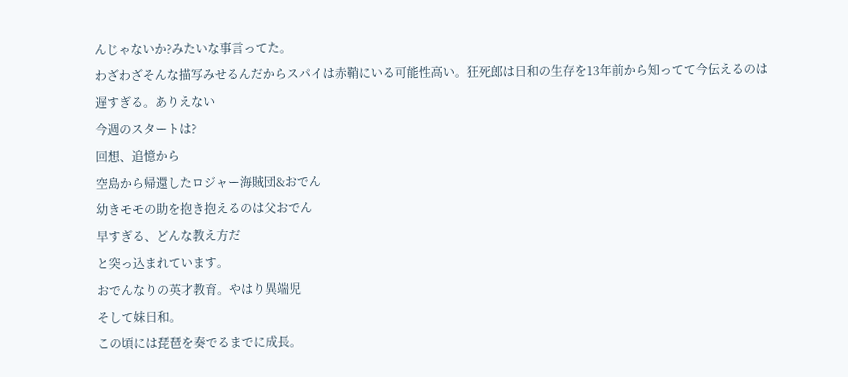んじゃないか?みたいな事言ってた。
わざわざそんな描写みせるんだからスパイは赤鞘にいる可能性高い。狂死郎は日和の生存を13年前から知ってて今伝えるのは遅すぎる。ありえない
今週のスタートは?
回想、追憶から
空島から帰還したロジャー海賊団&おでん
幼きモモの助を抱き抱えるのは父おでん
早すぎる、どんな教え方だ
と突っ込まれています。
おでんなりの英才教育。やはり異端児
そして妹日和。
この頃には琵琶を奏でるまでに成長。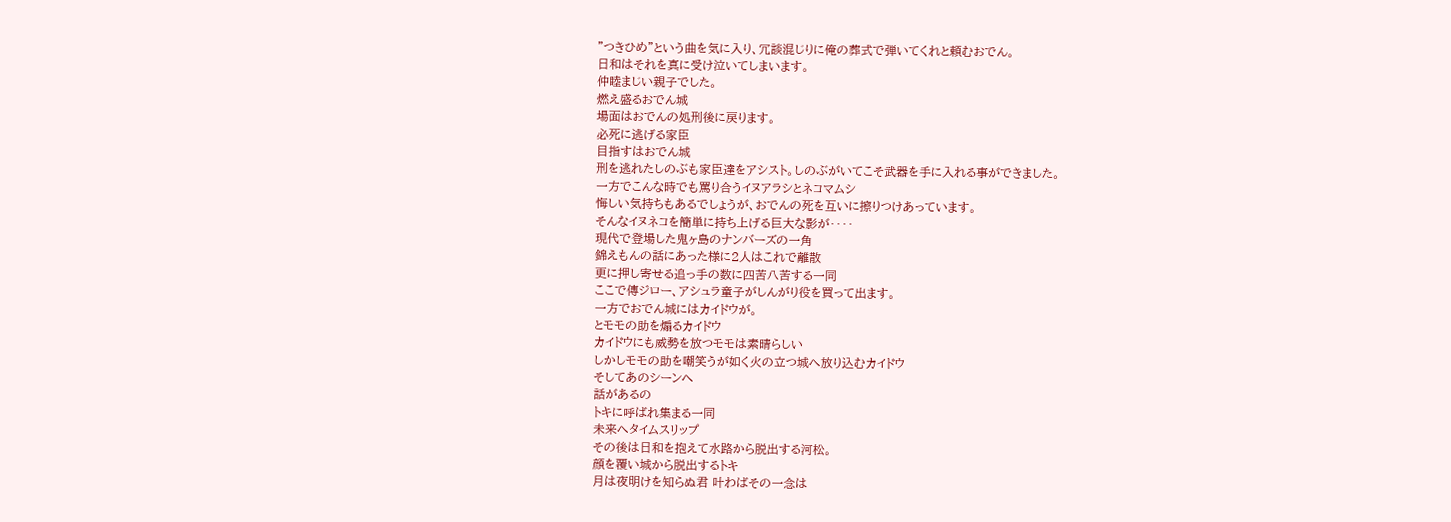"つきひめ"という曲を気に入り、冗談混じりに俺の葬式で弾いてくれと頼むおでん。
日和はそれを真に受け泣いてしまいます。
仲睦まじい親子でした。
燃え盛るおでん城
場面はおでんの処刑後に戻ります。
必死に逃げる家臣
目指すはおでん城
刑を逃れたしのぶも家臣達をアシスト。しのぶがいてこそ武器を手に入れる事ができました。
一方でこんな時でも罵り合うイヌアラシとネコマムシ
悔しい気持ちもあるでしょうが、おでんの死を互いに擦りつけあっています。
そんなイヌネコを簡単に持ち上げる巨大な影が‥‥
現代で登場した鬼ヶ島のナンバーズの一角
錦えもんの話にあった様に2人はこれで離散
更に押し寄せる追っ手の数に四苦八苦する一同
ここで傳ジロー、アシュラ童子がしんがり役を買って出ます。
一方でおでん城にはカイドウが。
とモモの助を煽るカイドウ
カイドウにも威勢を放つモモは素晴らしい
しかしモモの助を嘲笑うが如く火の立つ城へ放り込むカイドウ
そしてあのシーンへ
話があるの
トキに呼ばれ集まる一同
未来へタイムスリップ
その後は日和を抱えて水路から脱出する河松。
顔を覆い城から脱出するトキ
月は夜明けを知らぬ君 叶わばその一念は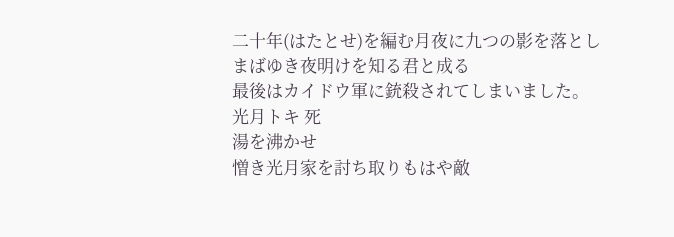二十年(はたとせ)を編む月夜に九つの影を落とし
まばゆき夜明けを知る君と成る
最後はカイドウ軍に銃殺されてしまいました。
光月トキ 死
湯を沸かせ
憎き光月家を討ち取りもはや敵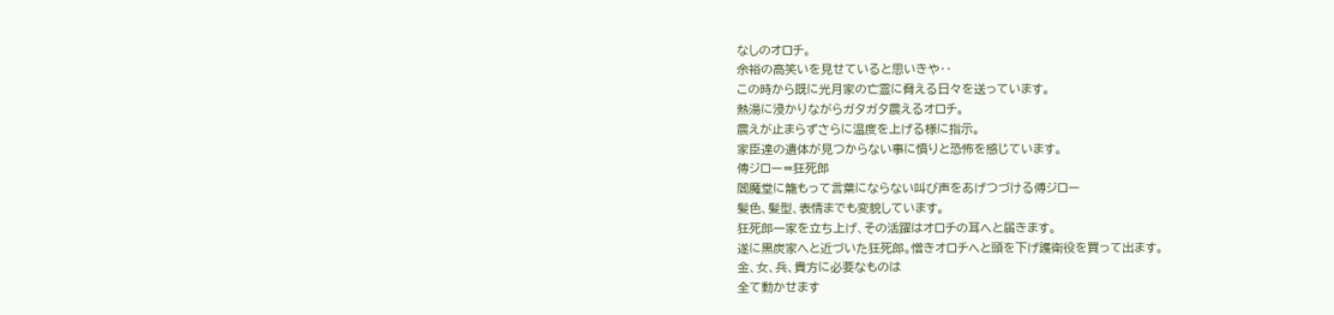なしのオロチ。
余裕の高笑いを見せていると思いきや‥
この時から既に光月家の亡霊に脅える日々を送っています。
熱湯に浸かりながらガタガタ震えるオロチ。
震えが止まらずさらに温度を上げる様に指示。
家臣達の遺体が見つからない事に憤りと恐怖を感じています。
傳ジロー=狂死郎
閻魔堂に籠もって言葉にならない叫び声をあげつづける傅ジロー
髪色、髪型、表情までも変貌しています。
狂死郎一家を立ち上げ、その活躍はオロチの耳へと届きます。
遂に黒炭家へと近づいた狂死郎。憎きオロチへと頭を下げ護衛役を買って出ます。
金、女、兵、貴方に必要なものは
全て動かせます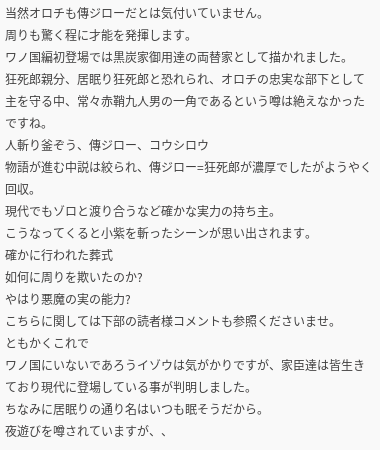当然オロチも傳ジローだとは気付いていません。
周りも驚く程に才能を発揮します。
ワノ国編初登場では黒炭家御用達の両替家として描かれました。
狂死郎親分、居眠り狂死郎と恐れられ、オロチの忠実な部下として主を守る中、常々赤鞘九人男の一角であるという噂は絶えなかったですね。
人斬り釜ぞう、傳ジロー、コウシロウ
物語が進む中説は絞られ、傳ジロー=狂死郎が濃厚でしたがようやく回収。
現代でもゾロと渡り合うなど確かな実力の持ち主。
こうなってくると小紫を斬ったシーンが思い出されます。
確かに行われた葬式
如何に周りを欺いたのか?
やはり悪魔の実の能力?
こちらに関しては下部の読者様コメントも参照くださいませ。
ともかくこれで
ワノ国にいないであろうイゾウは気がかりですが、家臣達は皆生きており現代に登場している事が判明しました。
ちなみに居眠りの通り名はいつも眠そうだから。
夜遊びを噂されていますが、、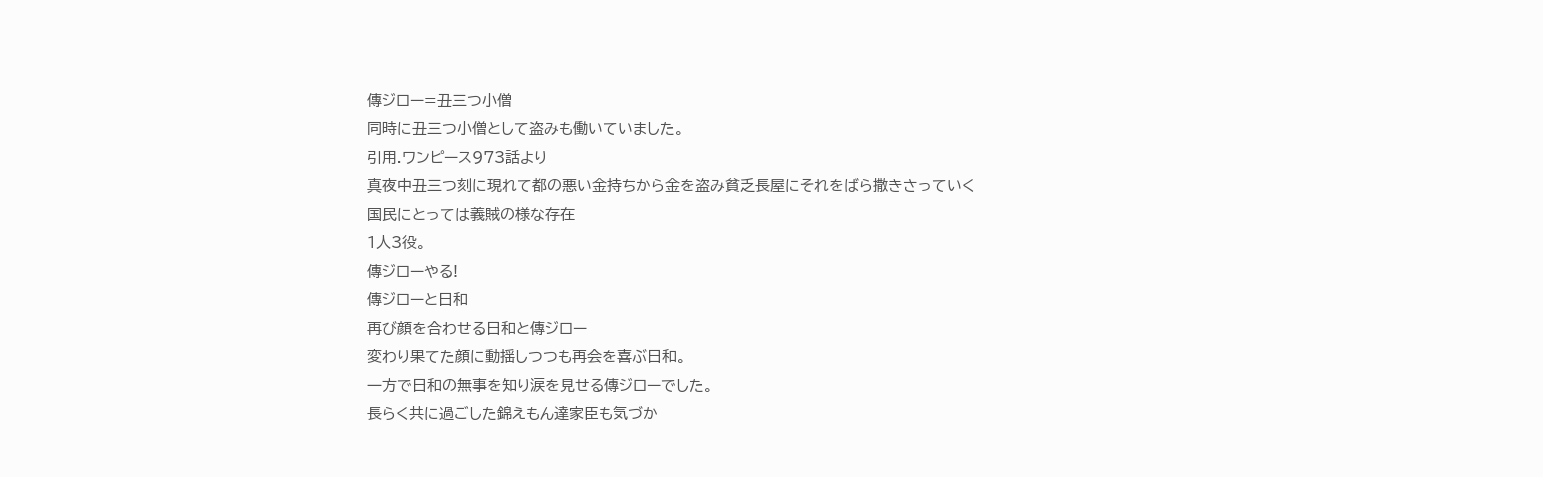傳ジロー=丑三つ小僧
同時に丑三つ小僧として盗みも働いていました。
引用.ワンピース973話より
真夜中丑三つ刻に現れて都の悪い金持ちから金を盗み貧乏長屋にそれをばら撒きさっていく
国民にとっては義賊の様な存在
1人3役。
傳ジローやる!
傳ジローと日和
再び顔を合わせる日和と傳ジロー
変わり果てた顔に動揺しつつも再会を喜ぶ日和。
一方で日和の無事を知り涙を見せる傳ジローでした。
長らく共に過ごした錦えもん達家臣も気づか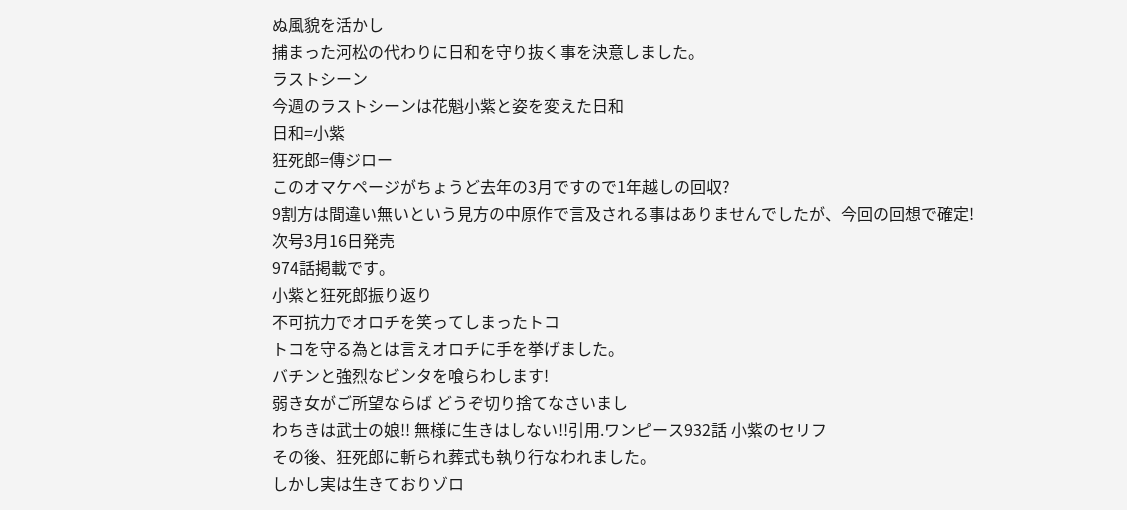ぬ風貌を活かし
捕まった河松の代わりに日和を守り抜く事を決意しました。
ラストシーン
今週のラストシーンは花魁小紫と姿を変えた日和
日和=小紫
狂死郎=傳ジロー
このオマケページがちょうど去年の3月ですので1年越しの回収?
9割方は間違い無いという見方の中原作で言及される事はありませんでしたが、今回の回想で確定!
次号3月16日発売
974話掲載です。
小紫と狂死郎振り返り
不可抗力でオロチを笑ってしまったトコ
トコを守る為とは言えオロチに手を挙げました。
バチンと強烈なビンタを喰らわします!
弱き女がご所望ならば どうぞ切り捨てなさいまし
わちきは武士の娘!! 無様に生きはしない!!引用.ワンピース932話 小紫のセリフ
その後、狂死郎に斬られ葬式も執り行なわれました。
しかし実は生きておりゾロ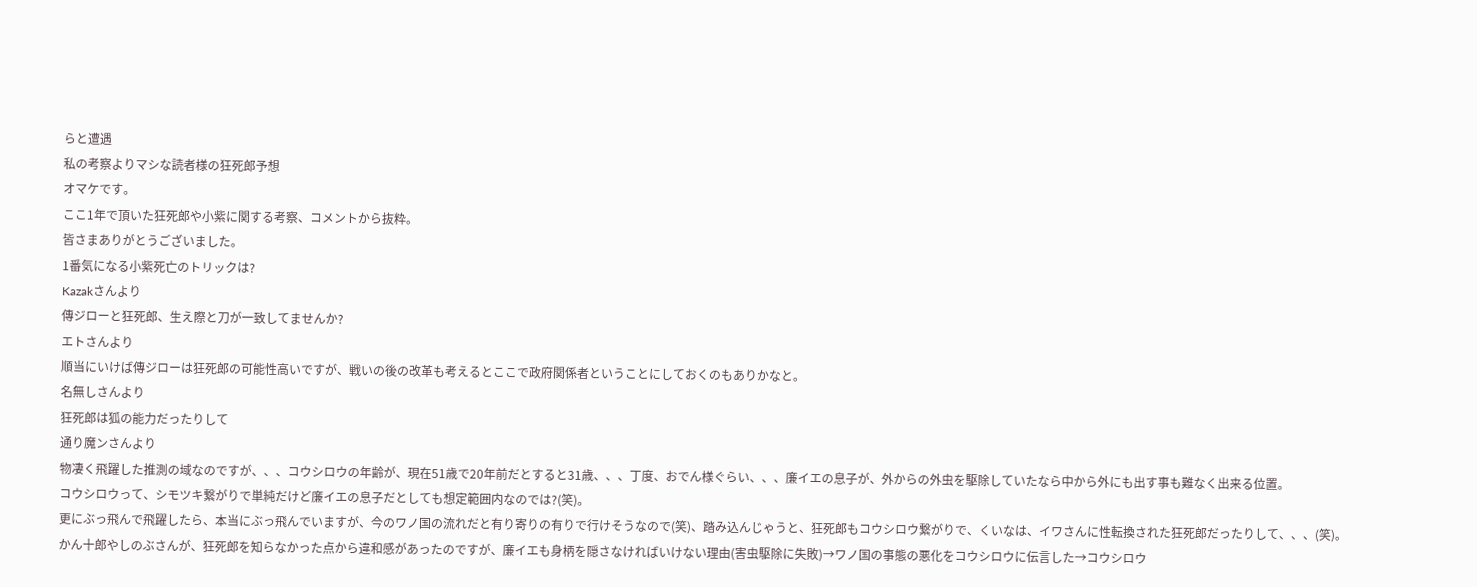らと遭遇
私の考察よりマシな読者様の狂死郎予想
オマケです。
ここ1年で頂いた狂死郎や小紫に関する考察、コメントから抜粋。
皆さまありがとうございました。
1番気になる小紫死亡のトリックは?
Kazakさんより
傳ジローと狂死郎、生え際と刀が一致してませんか?
エトさんより
順当にいけば傳ジローは狂死郎の可能性高いですが、戦いの後の改革も考えるとここで政府関係者ということにしておくのもありかなと。
名無しさんより
狂死郎は狐の能力だったりして
通り魔ンさんより
物凄く飛躍した推測の域なのですが、、、コウシロウの年齢が、現在51歳で20年前だとすると31歳、、、丁度、おでん様ぐらい、、、廉イエの息子が、外からの外虫を駆除していたなら中から外にも出す事も難なく出来る位置。
コウシロウって、シモツキ繋がりで単純だけど廉イエの息子だとしても想定範囲内なのでは?(笑)。
更にぶっ飛んで飛躍したら、本当にぶっ飛んでいますが、今のワノ国の流れだと有り寄りの有りで行けそうなので(笑)、踏み込んじゃうと、狂死郎もコウシロウ繋がりで、くいなは、イワさんに性転換された狂死郎だったりして、、、(笑)。
かん十郎やしのぶさんが、狂死郎を知らなかった点から違和感があったのですが、廉イエも身柄を隠さなければいけない理由(害虫駆除に失敗)→ワノ国の事態の悪化をコウシロウに伝言した→コウシロウ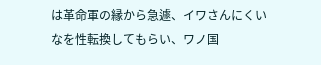は革命軍の縁から急遽、イワさんにくいなを性転換してもらい、ワノ国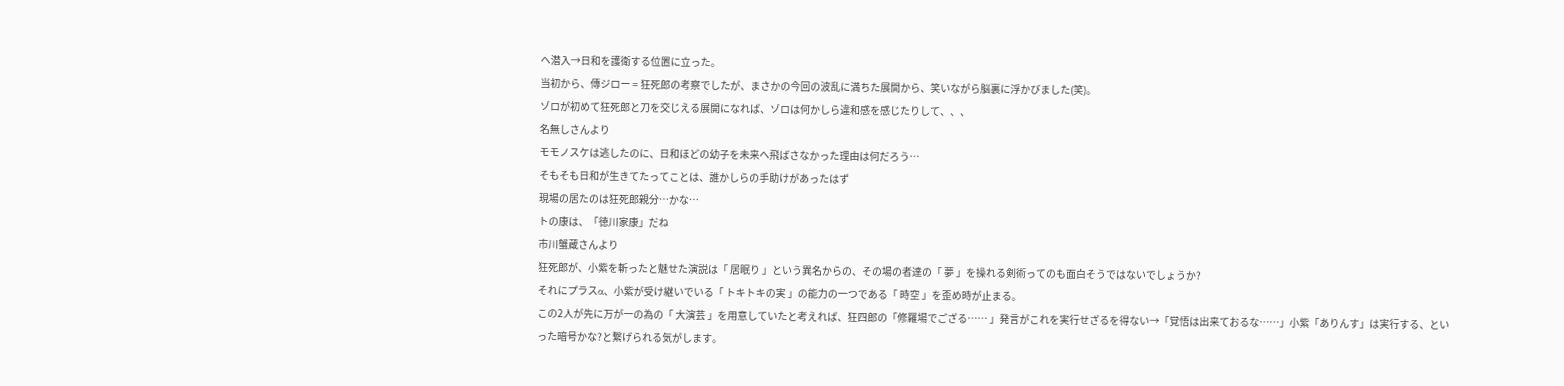へ潜入→日和を護衛する位置に立った。
当初から、傳ジロー = 狂死郎の考察でしたが、まさかの今回の波乱に満ちた展開から、笑いながら脳裏に浮かびました(笑)。
ゾロが初めて狂死郎と刀を交じえる展開になれば、ゾロは何かしら違和感を感じたりして、、、
名無しさんより
モモノスケは逃したのに、日和ほどの幼子を未来へ飛ばさなかった理由は何だろう…
そもそも日和が生きてたってことは、誰かしらの手助けがあったはず
現場の居たのは狂死郎親分…かな…
トの康は、「徳川家康」だね
市川蟹蔵さんより
狂死郎が、小紫を斬ったと魅せた演説は「 居眠り 」という異名からの、その場の者達の「 夢 」を操れる剣術ってのも面白そうではないでしょうか?
それにプラスα、小紫が受け継いでいる「 トキトキの実 」の能力の一つである「 時空 」を歪め時が止まる。
この2人が先に万が一の為の「 大演芸 」を用意していたと考えれば、狂四郎の「修羅場でござる…… 」発言がこれを実行せざるを得ない→「覚悟は出来ておるな……」小紫「ありんす」は実行する、といった暗号かな?と繋げられる気がします。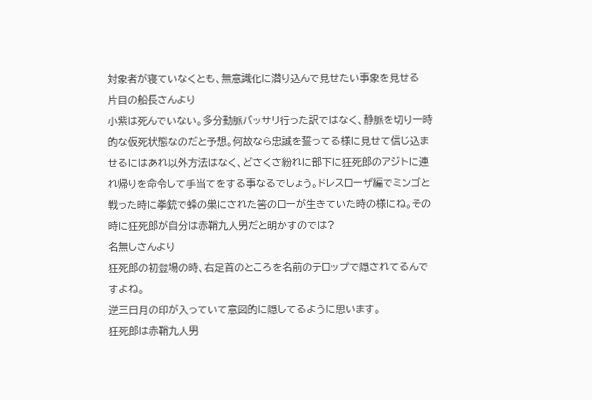対象者が寝ていなくとも、無意識化に潜り込んで見せたい事象を見せる
片目の船長さんより
小紫は死んでいない。多分動脈バッサリ行った訳ではなく、静脈を切り一時的な仮死状態なのだと予想。何故なら忠誠を誓ってる様に見せて信じ込ませるにはあれ以外方法はなく、どさくさ紛れに部下に狂死郎のアジトに連れ帰りを命令して手当てをする事なるでしょう。ドレスローザ編でミンゴと戦った時に拳銃で蜂の巣にされた筈のローが生きていた時の様にね。その時に狂死郎が自分は赤鞘九人男だと明かすのでは?
名無しさんより
狂死郎の初登場の時、右足首のところを名前のテロップで隠されてるんですよね。
逆三日月の印が入っていて意図的に隠してるように思います。
狂死郎は赤鞘九人男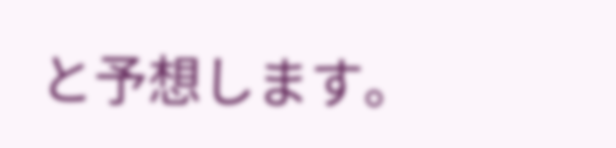と予想します。